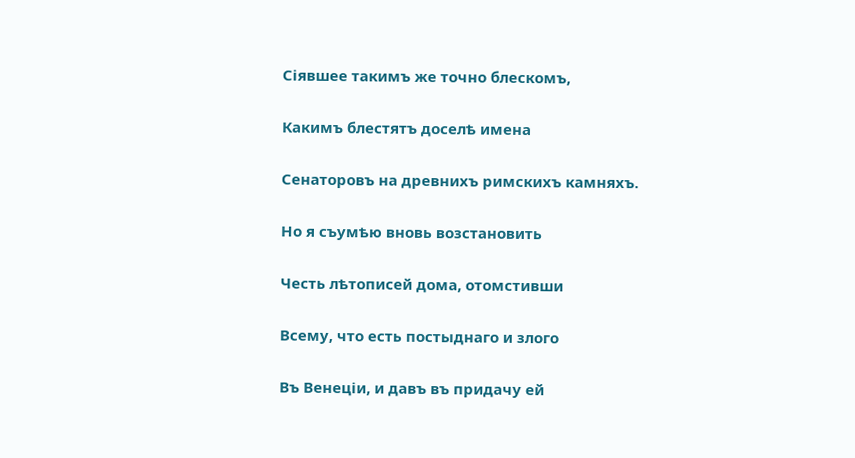Сіявшее такимъ же точно блескомъ,

Какимъ блестятъ доселѣ имена

Сенаторовъ на древнихъ римскихъ камняхъ.

Но я съумѣю вновь возстановить

Честь лѣтописей дома, отомстивши

Всему, что есть постыднаго и злого

Въ Венеціи, и давъ въ придачу ей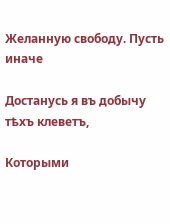Желанную свободу. Пусть иначе

Достанусь я въ добычу тѣхъ клеветъ,

Которыми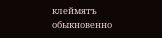клеймятъ обыкновенно